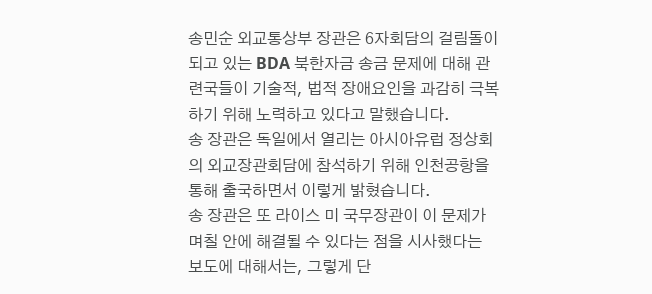송민순 외교통상부 장관은 6자회담의 걸림돌이 되고 있는 BDA 북한자금 송금 문제에 대해 관련국들이 기술적, 법적 장애요인을 과감히 극복하기 위해 노력하고 있다고 말했습니다.
송 장관은 독일에서 열리는 아시아유럽 정상회의 외교장관회담에 참석하기 위해 인천공항을 통해 출국하면서 이렇게 밝혔습니다.
송 장관은 또 라이스 미 국무장관이 이 문제가 며칠 안에 해결될 수 있다는 점을 시사했다는 보도에 대해서는, 그렇게 단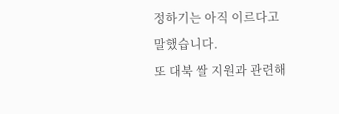정하기는 아직 이르다고 말했습니다.
또 대북 쌀 지원과 관련해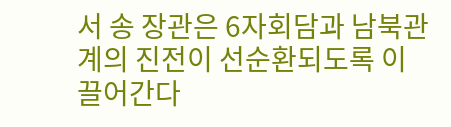서 송 장관은 6자회담과 남북관계의 진전이 선순환되도록 이끌어간다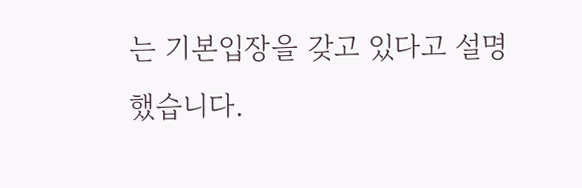는 기본입장을 갖고 있다고 설명했습니다.